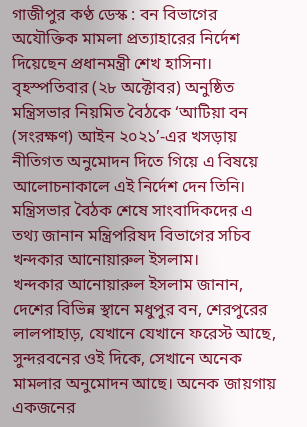গাজীপুর কণ্ঠ ডেস্ক : বন বিভাগের অযৌক্তিক মামলা প্রত্যাহারের নির্দেশ দিয়েছেন প্রধানমন্ত্রী শেখ হাসিনা।
বৃহস্পতিবার (২৮ অক্টোবর) অনুষ্ঠিত মন্ত্রিসভার নিয়মিত বৈঠকে ‘আটিয়া বন (সংরক্ষণ) আইন ২০২১’-এর খসড়ায় নীতিগত অনুমোদন দিতে গিয়ে এ বিষয়ে আলোচনাকালে এই নির্দেশ দেন তিনি।
মন্ত্রিসভার বৈঠক শেষে সাংবাদিকদের এ তথ্য জানান মন্ত্রিপরিষদ বিভাগের সচিব খন্দকার আনোয়ারুল ইসলাম।
খন্দকার আনোয়ারুল ইসলাম জানান, দেশের বিভিন্ন স্থানে মধুপুর বন, শেরপুরের লালপাহাড়, যেখানে যেখানে ফরেস্ট আছে, সুন্দরবনের ওই দিকে, সেখানে অনেক মামলার অনুমোদন আছে। অনেক জায়গায় একজনের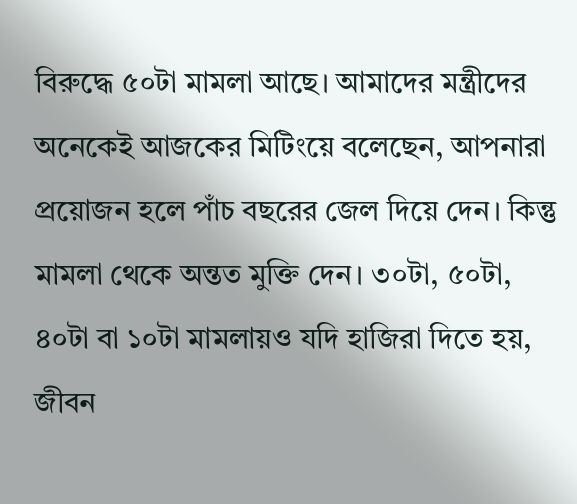বিরুদ্ধে ৫০টা মামলা আছে। আমাদের মন্ত্রীদের অনেকেই আজকের মিটিংয়ে বলেছেন, আপনারা প্রয়োজন হলে পাঁচ বছরের জেল দিয়ে দেন। কিন্তু মামলা থেকে অন্তত মুক্তি দেন। ৩০টা, ৫০টা, ৪০টা বা ১০টা মামলায়ও যদি হাজিরা দিতে হয়, জীবন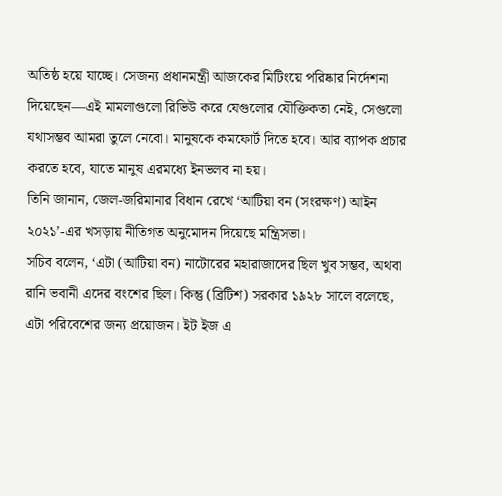অতিষ্ঠ হয়ে যাচ্ছে। সেজন্য প্রধানমন্ত্রী আজকের মিটিংয়ে পরিষ্কার নির্দেশনা দিয়েছেন—এই মামলাগুলো রিভিউ করে যেগুলোর যৌক্তিকতা নেই, সেগুলো যথাসম্ভব আমরা তুলে নেবো। মানুষকে কমফোর্ট দিতে হবে। আর ব্যাপক প্রচার করতে হবে, যাতে মানুষ এরমধ্যে ইনভলব না হয়।
তিনি জানান, জেল-জরিমানার বিধান রেখে ‘আটিয়া বন (সংরক্ষণ) আইন ২০২১’-এর খসড়ায় নীতিগত অনুমোদন দিয়েছে মন্ত্রিসভা।
সচিব বলেন, ‘এটা (আটিয়া বন) নাটোরের মহারাজাদের ছিল খুব সম্ভব, অথবা রানি ভবানী এদের বংশের ছিল। কিন্তু (ব্রিটিশ) সরকার ১৯২৮ সালে বলেছে, এটা পরিবেশের জন্য প্রয়োজন। ইট ইজ এ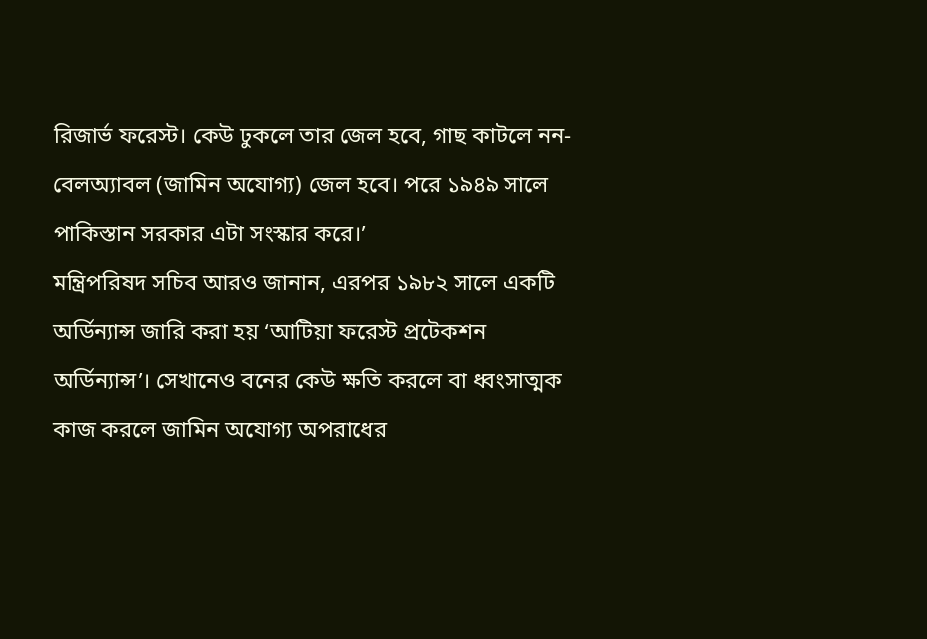রিজার্ভ ফরেস্ট। কেউ ঢুকলে তার জেল হবে, গাছ কাটলে নন-বেলঅ্যাবল (জামিন অযোগ্য) জেল হবে। পরে ১৯৪৯ সালে পাকিস্তান সরকার এটা সংস্কার করে।’
মন্ত্রিপরিষদ সচিব আরও জানান, এরপর ১৯৮২ সালে একটি অর্ডিন্যান্স জারি করা হয় ‘আটিয়া ফরেস্ট প্রটেকশন অর্ডিন্যান্স’। সেখানেও বনের কেউ ক্ষতি করলে বা ধ্বংসাত্মক কাজ করলে জামিন অযোগ্য অপরাধের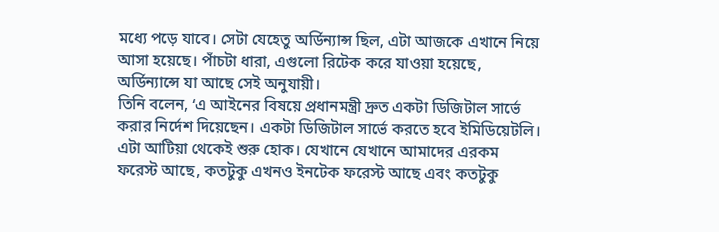মধ্যে পড়ে যাবে। সেটা যেহেতু অর্ডিন্যান্স ছিল, এটা আজকে এখানে নিয়ে আসা হয়েছে। পাঁচটা ধারা, এগুলো রিটেক করে যাওয়া হয়েছে, অর্ডিন্যান্সে যা আছে সেই অনুযায়ী।
তিনি বলেন, ‘এ আইনের বিষয়ে প্রধানমন্ত্রী দ্রুত একটা ডিজিটাল সার্ভে করার নির্দেশ দিয়েছেন। একটা ডিজিটাল সার্ভে করতে হবে ইমিডিয়েটলি। এটা আটিয়া থেকেই শুরু হোক। যেখানে যেখানে আমাদের এরকম ফরেস্ট আছে, কতটুকু এখনও ইনটেক ফরেস্ট আছে এবং কতটুকু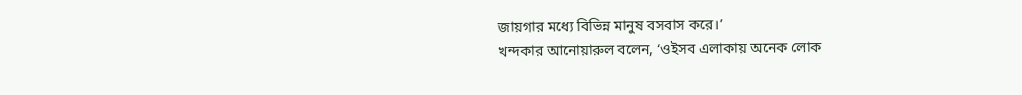জায়গার মধ্যে বিভিন্ন মানুষ বসবাস করে।’
খন্দকার আনোয়ারুল বলেন, ‘ওইসব এলাকায় অনেক লোক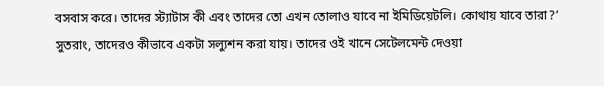বসবাস করে। তাদের স্ট্যাটাস কী এবং তাদের তো এখন তোলাও যাবে না ইমিডিয়েটলি। কোথায় যাবে তারা?’ সুতরাং, তাদেরও কীভাবে একটা সল্যুশন করা যায়। তাদের ওই খানে সেটেলমেন্ট দেওয়া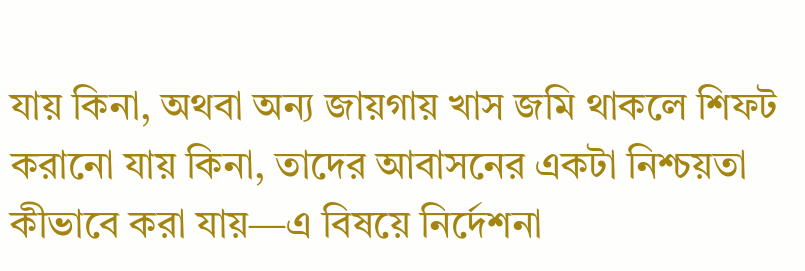যায় কিনা, অথবা অন্য জায়গায় খাস জমি থাকলে শিফট করানো যায় কিনা, তাদের আবাসনের একটা নিশ্চয়তা কীভাবে করা যায়—এ বিষয়ে নির্দেশনা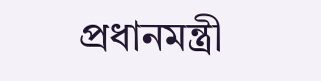প্রধানমন্ত্রী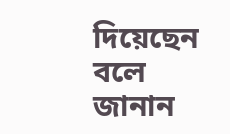দিয়েছেন বলে জানান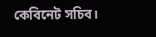কেবিনেট সচিব।